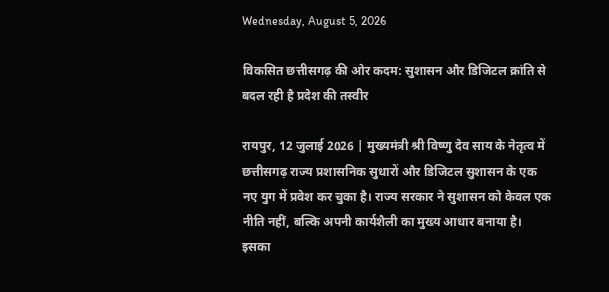Wednesday, August 5, 2026

विकसित छत्तीसगढ़ की ओर कदम: सुशासन और डिजिटल क्रांति से बदल रही है प्रदेश की तस्वीर

रायपुर, 12 जुलाई 2026 | मुख्यमंत्री श्री विष्णु देव साय के नेतृत्व में छत्तीसगढ़ राज्य प्रशासनिक सुधारों और डिजिटल सुशासन के एक नए युग में प्रवेश कर चुका है। राज्य सरकार ने सुशासन को केवल एक नीति नहीं, बल्कि अपनी कार्यशैली का मुख्य आधार बनाया है। इसका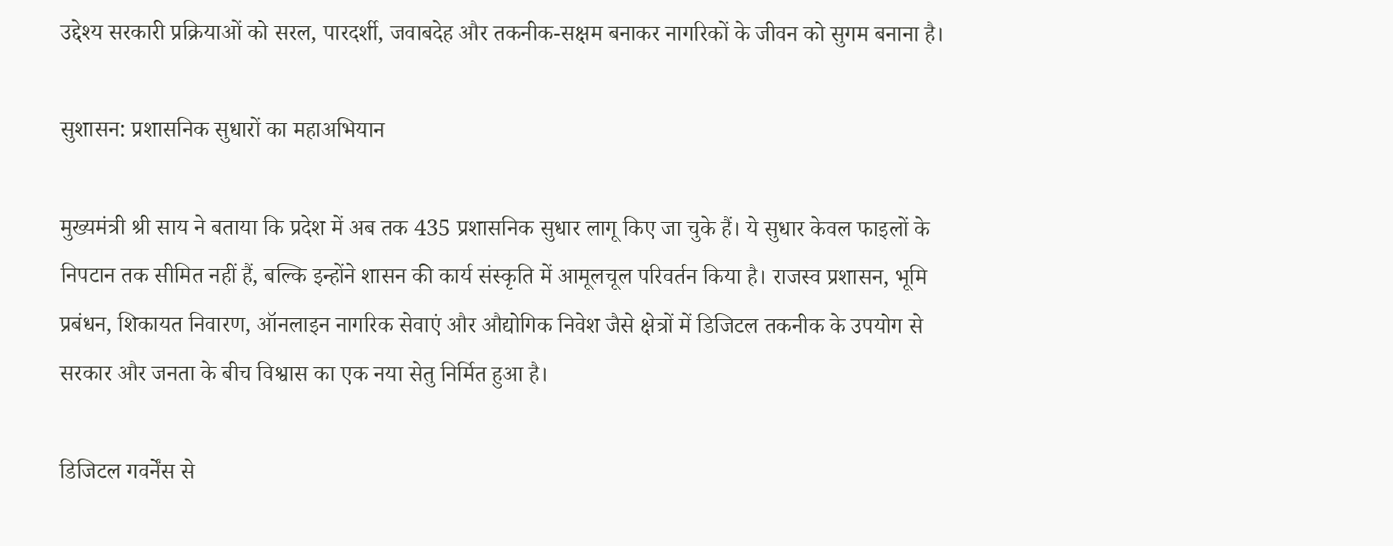उद्देश्य सरकारी प्रक्रियाओं को सरल, पारदर्शी, जवाबदेह और तकनीक-सक्षम बनाकर नागरिकों के जीवन को सुगम बनाना है।

सुशासन: प्रशासनिक सुधारों का महाअभियान

मुख्यमंत्री श्री साय ने बताया कि प्रदेश में अब तक 435 प्रशासनिक सुधार लागू किए जा चुके हैं। ये सुधार केवल फाइलों के निपटान तक सीमित नहीं हैं, बल्कि इन्होंने शासन की कार्य संस्कृति में आमूलचूल परिवर्तन किया है। राजस्व प्रशासन, भूमि प्रबंधन, शिकायत निवारण, ऑनलाइन नागरिक सेवाएं और औद्योगिक निवेश जैसे क्षेत्रों में डिजिटल तकनीक के उपयोग से सरकार और जनता के बीच विश्वास का एक नया सेतु निर्मित हुआ है।

डिजिटल गवर्नेंस से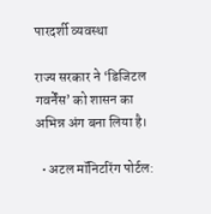पारदर्शी व्यवस्था

राज्य सरकार ने ‘डिजिटल गवर्नेंस’ को शासन का अभिन्न अंग बना लिया है।

  • अटल मॉनिटरिंग पोर्टल: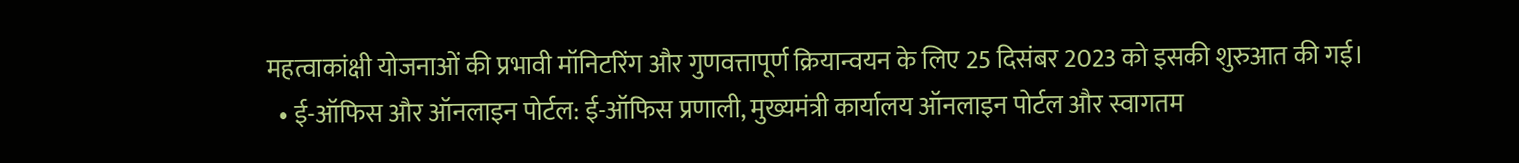महत्वाकांक्षी योजनाओं की प्रभावी मॉनिटरिंग और गुणवत्तापूर्ण क्रियान्वयन के लिए 25 दिसंबर 2023 को इसकी शुरुआत की गई।
  • ई-ऑफिस और ऑनलाइन पोर्टल: ई-ऑफिस प्रणाली, मुख्यमंत्री कार्यालय ऑनलाइन पोर्टल और स्वागतम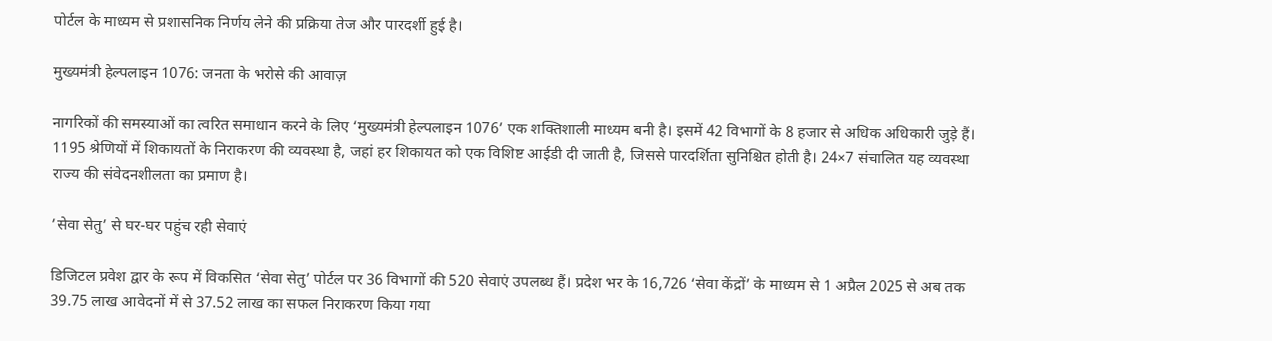पोर्टल के माध्यम से प्रशासनिक निर्णय लेने की प्रक्रिया तेज और पारदर्शी हुई है।

मुख्यमंत्री हेल्पलाइन 1076: जनता के भरोसे की आवाज़

नागरिकों की समस्याओं का त्वरित समाधान करने के लिए ‘मुख्यमंत्री हेल्पलाइन 1076’ एक शक्तिशाली माध्यम बनी है। इसमें 42 विभागों के 8 हजार से अधिक अधिकारी जुड़े हैं। 1195 श्रेणियों में शिकायतों के निराकरण की व्यवस्था है, जहां हर शिकायत को एक विशिष्ट आईडी दी जाती है, जिससे पारदर्शिता सुनिश्चित होती है। 24×7 संचालित यह व्यवस्था राज्य की संवेदनशीलता का प्रमाण है।

’सेवा सेतु’ से घर-घर पहुंच रही सेवाएं

डिजिटल प्रवेश द्वार के रूप में विकसित ‘सेवा सेतु’ पोर्टल पर 36 विभागों की 520 सेवाएं उपलब्ध हैं। प्रदेश भर के 16,726 ‘सेवा केंद्रों’ के माध्यम से 1 अप्रैल 2025 से अब तक 39.75 लाख आवेदनों में से 37.52 लाख का सफल निराकरण किया गया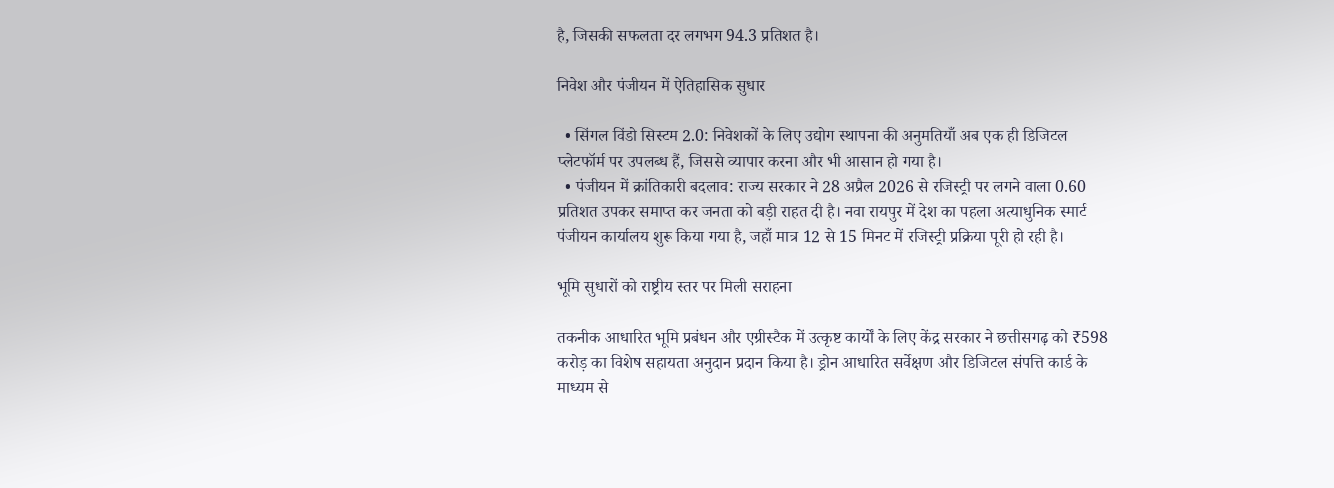है, जिसकी सफलता दर लगभग 94.3 प्रतिशत है।

निवेश और पंजीयन में ऐतिहासिक सुधार

  • सिंगल विंडो सिस्टम 2.0: निवेशकों के लिए उद्योग स्थापना की अनुमतियाँ अब एक ही डिजिटल प्लेटफॉर्म पर उपलब्ध हैं, जिससे व्यापार करना और भी आसान हो गया है।
  • पंजीयन में क्रांतिकारी बदलाव: राज्य सरकार ने 28 अप्रैल 2026 से रजिस्ट्री पर लगने वाला 0.60 प्रतिशत उपकर समाप्त कर जनता को बड़ी राहत दी है। नवा रायपुर में देश का पहला अत्याधुनिक स्मार्ट पंजीयन कार्यालय शुरू किया गया है, जहाँ मात्र 12 से 15 मिनट में रजिस्ट्री प्रक्रिया पूरी हो रही है।

भूमि सुधारों को राष्ट्रीय स्तर पर मिली सराहना

तकनीक आधारित भूमि प्रबंधन और एग्रीस्टैक में उत्कृष्ट कार्यों के लिए केंद्र सरकार ने छत्तीसगढ़ को ₹598 करोड़ का विशेष सहायता अनुदान प्रदान किया है। ड्रोन आधारित सर्वेक्षण और डिजिटल संपत्ति कार्ड के माध्यम से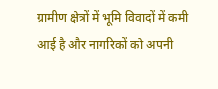ग्रामीण क्षेत्रों में भूमि विवादों में कमी आई है और नागरिकों को अपनी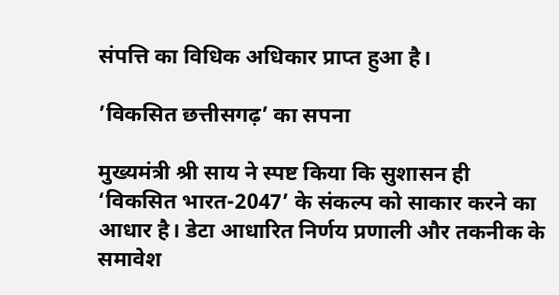संपत्ति का विधिक अधिकार प्राप्त हुआ है।

’विकसित छत्तीसगढ़’ का सपना

मुख्यमंत्री श्री साय ने स्पष्ट किया कि सुशासन ही ‘विकसित भारत-2047’ के संकल्प को साकार करने का आधार है। डेटा आधारित निर्णय प्रणाली और तकनीक के समावेश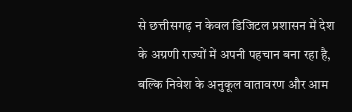से छत्तीसगढ़ न केवल डिजिटल प्रशासन में देश के अग्रणी राज्यों में अपनी पहचान बना रहा है, बल्कि निवेश के अनुकूल वातावरण और आम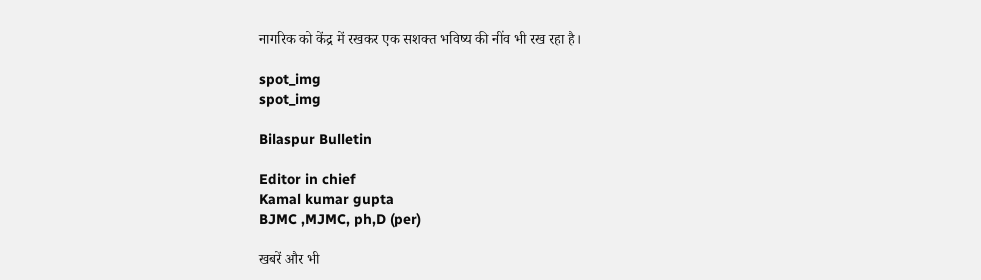नागरिक को केंद्र में रखकर एक सशक्त भविष्य की नींव भी रख रहा है।

spot_img
spot_img

Bilaspur Bulletin

Editor in chief
Kamal kumar gupta
BJMC ,MJMC, ph,D (per)

खबरें और भी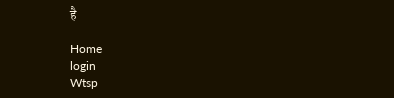है

Home
login
Wtsp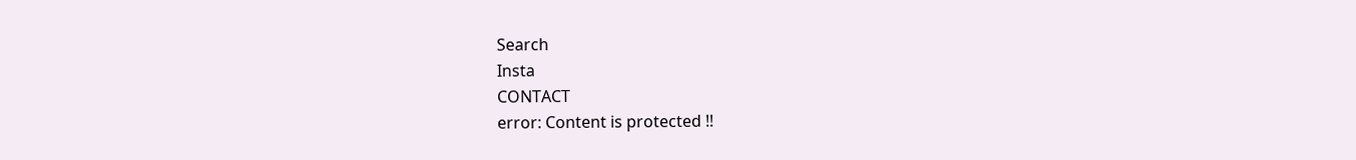Search
Insta
CONTACT
error: Content is protected !!